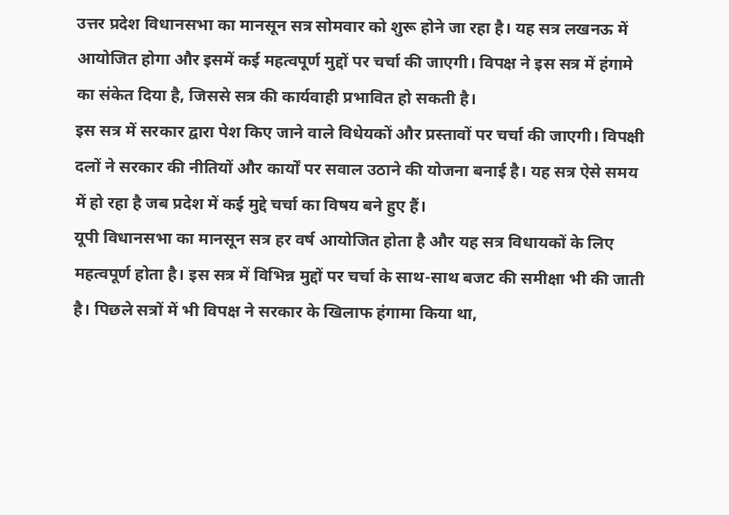उत्तर प्रदेश विधानसभा का मानसून सत्र सोमवार को शुरू होने जा रहा है। यह सत्र लखनऊ में आयोजित होगा और इसमें कई महत्वपूर्ण मुद्दों पर चर्चा की जाएगी। विपक्ष ने इस सत्र में हंगामे का संकेत दिया है, जिससे सत्र की कार्यवाही प्रभावित हो सकती है।
इस सत्र में सरकार द्वारा पेश किए जाने वाले विधेयकों और प्रस्तावों पर चर्चा की जाएगी। विपक्षी दलों ने सरकार की नीतियों और कार्यों पर सवाल उठाने की योजना बनाई है। यह सत्र ऐसे समय में हो रहा है जब प्रदेश में कई मुद्दे चर्चा का विषय बने हुए हैं।
यूपी विधानसभा का मानसून सत्र हर वर्ष आयोजित होता है और यह सत्र विधायकों के लिए महत्वपूर्ण होता है। इस सत्र में विभिन्न मुद्दों पर चर्चा के साथ-साथ बजट की समीक्षा भी की जाती है। पिछले सत्रों में भी विपक्ष ने सरकार के खिलाफ हंगामा किया था,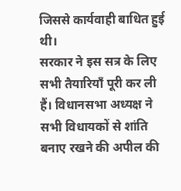जिससे कार्यवाही बाधित हुई थी।
सरकार ने इस सत्र के लिए सभी तैयारियाँ पूरी कर ली हैं। विधानसभा अध्यक्ष ने सभी विधायकों से शांति बनाए रखने की अपील की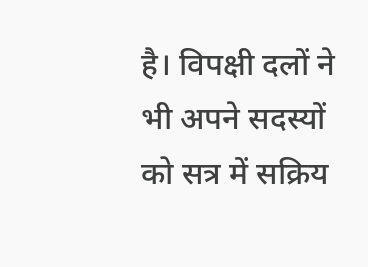है। विपक्षी दलों ने भी अपने सदस्यों को सत्र में सक्रिय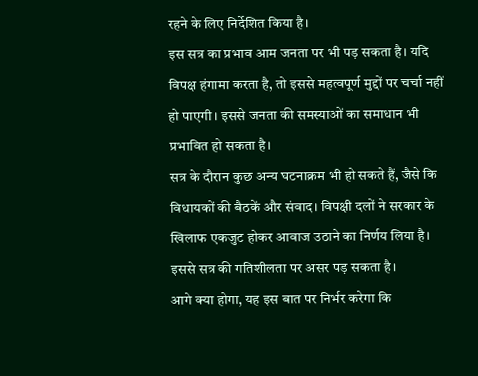रहने के लिए निर्देशित किया है।
इस सत्र का प्रभाव आम जनता पर भी पड़ सकता है। यदि विपक्ष हंगामा करता है, तो इससे महत्वपूर्ण मुद्दों पर चर्चा नहीं हो पाएगी। इससे जनता की समस्याओं का समाधान भी प्रभावित हो सकता है।
सत्र के दौरान कुछ अन्य घटनाक्रम भी हो सकते हैं, जैसे कि विधायकों की बैठकें और संवाद। विपक्षी दलों ने सरकार के खिलाफ एकजुट होकर आवाज उठाने का निर्णय लिया है। इससे सत्र की गतिशीलता पर असर पड़ सकता है।
आगे क्या होगा, यह इस बात पर निर्भर करेगा कि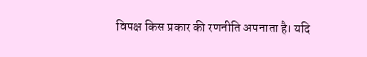विपक्ष किस प्रकार की रणनीति अपनाता है। यदि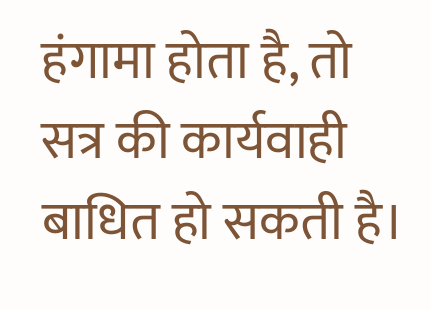हंगामा होता है, तो सत्र की कार्यवाही बाधित हो सकती है।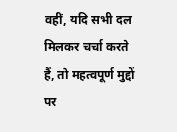वहीं, यदि सभी दल मिलकर चर्चा करते हैं, तो महत्वपूर्ण मुद्दों पर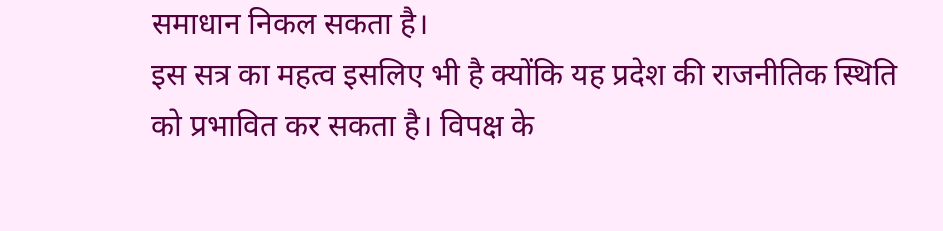समाधान निकल सकता है।
इस सत्र का महत्व इसलिए भी है क्योंकि यह प्रदेश की राजनीतिक स्थिति को प्रभावित कर सकता है। विपक्ष के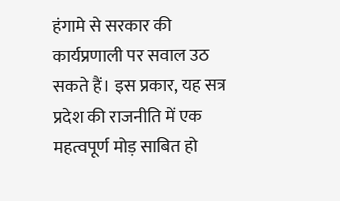हंगामे से सरकार की कार्यप्रणाली पर सवाल उठ सकते हैं। इस प्रकार, यह सत्र प्रदेश की राजनीति में एक महत्वपूर्ण मोड़ साबित हो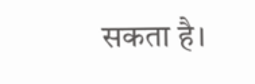सकता है।